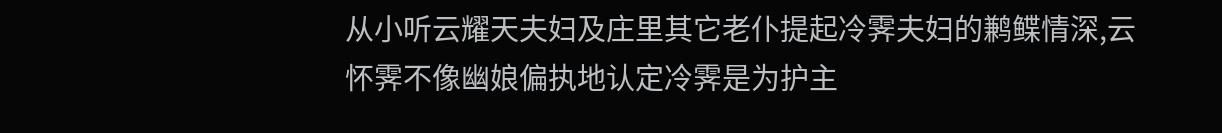从小听云耀天夫妇及庄里其它老仆提起冷霁夫妇的鹣鲽情深,云怀霁不像幽娘偏执地认定冷霁是为护主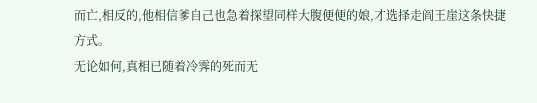而亡,相反的,他相信爹自己也急着探望同样大腹便便的娘,才选择走阎王崖这条快捷方式。
无论如何,真相已随着冷霁的死而无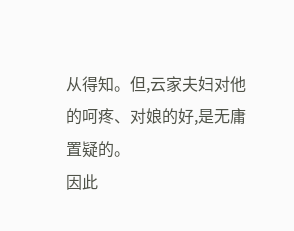从得知。但,云家夫妇对他的呵疼、对娘的好,是无庸置疑的。
因此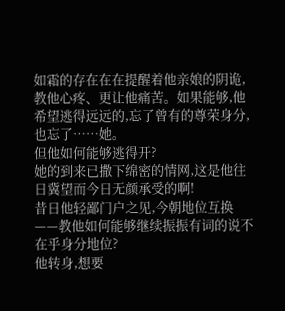如霜的存在在在提醒着他亲娘的阴诡,教他心疼、更让他痛苦。如果能够,他希望逃得远远的,忘了曾有的尊荣身分,也忘了……她。
但他如何能够逃得开?
她的到来已撒下绵密的情网,这是他往日冀望而今日无颜承受的啊!
昔日他轻鄙门户之见,今朝地位互换——教他如何能够继续振振有词的说不在乎身分地位?
他转身,想要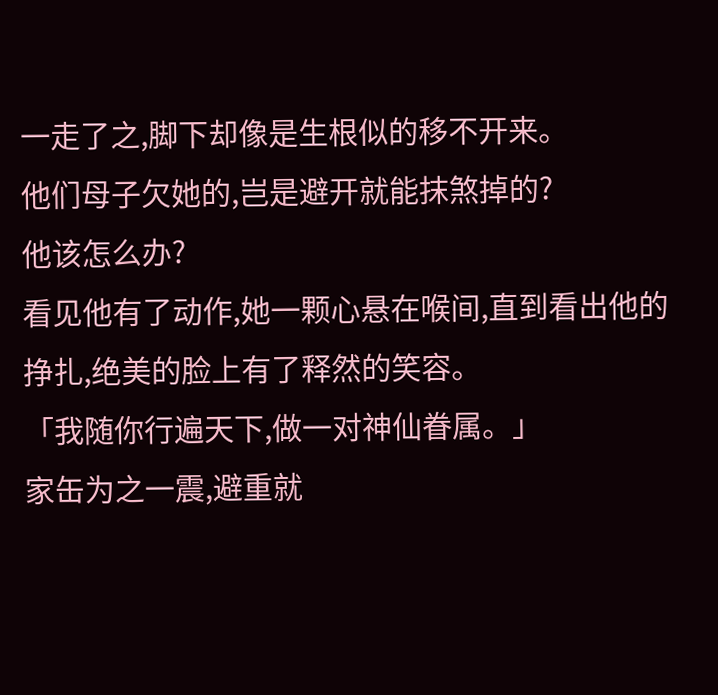一走了之,脚下却像是生根似的移不开来。
他们母子欠她的,岂是避开就能抹煞掉的?
他该怎么办?
看见他有了动作,她一颗心悬在喉间,直到看出他的挣扎,绝美的脸上有了释然的笑容。
「我随你行遍天下,做一对神仙眷属。」
家缶为之一震,避重就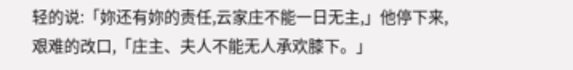轻的说:「妳还有妳的责任,云家庄不能一日无主,」他停下来,艰难的改口,「庄主、夫人不能无人承欢膝下。」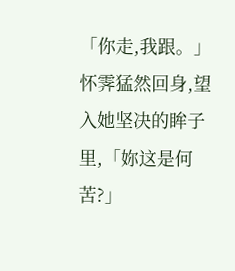「你走,我跟。」
怀霁猛然回身,望入她坚决的眸子里,「妳这是何苦?」